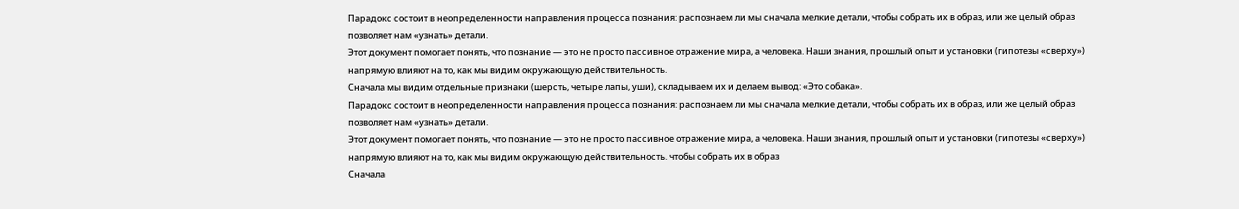Парадокс состоит в неопределенности направления процесса познания: распознаем ли мы сначала мелкие детали, чтобы собрать их в образ, или же целый образ позволяет нам «узнать» детали.
Этот документ помогает понять, что познание — это не просто пассивное отражение мира, а человека. Наши знания, прошлый опыт и установки (гипотезы «сверху») напрямую влияют на то, как мы видим окружающую действительность.
Сначала мы видим отдельные признаки (шерсть, четыре лапы, уши), складываем их и делаем вывод: «Это собака».
Парадокс состоит в неопределенности направления процесса познания: распознаем ли мы сначала мелкие детали, чтобы собрать их в образ, или же целый образ позволяет нам «узнать» детали.
Этот документ помогает понять, что познание — это не просто пассивное отражение мира, а человека. Наши знания, прошлый опыт и установки (гипотезы «сверху») напрямую влияют на то, как мы видим окружающую действительность. чтобы собрать их в образ
Сначала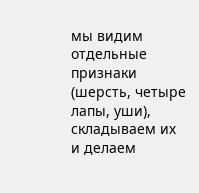мы видим отдельные признаки (шерсть, четыре лапы, уши), складываем их и делаем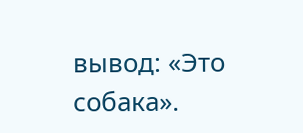вывод: «Это собака».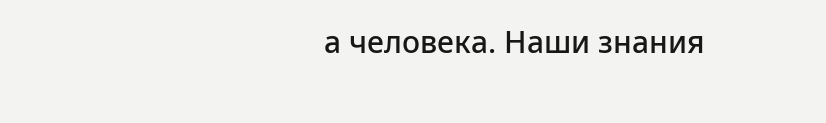а человека. Наши знания